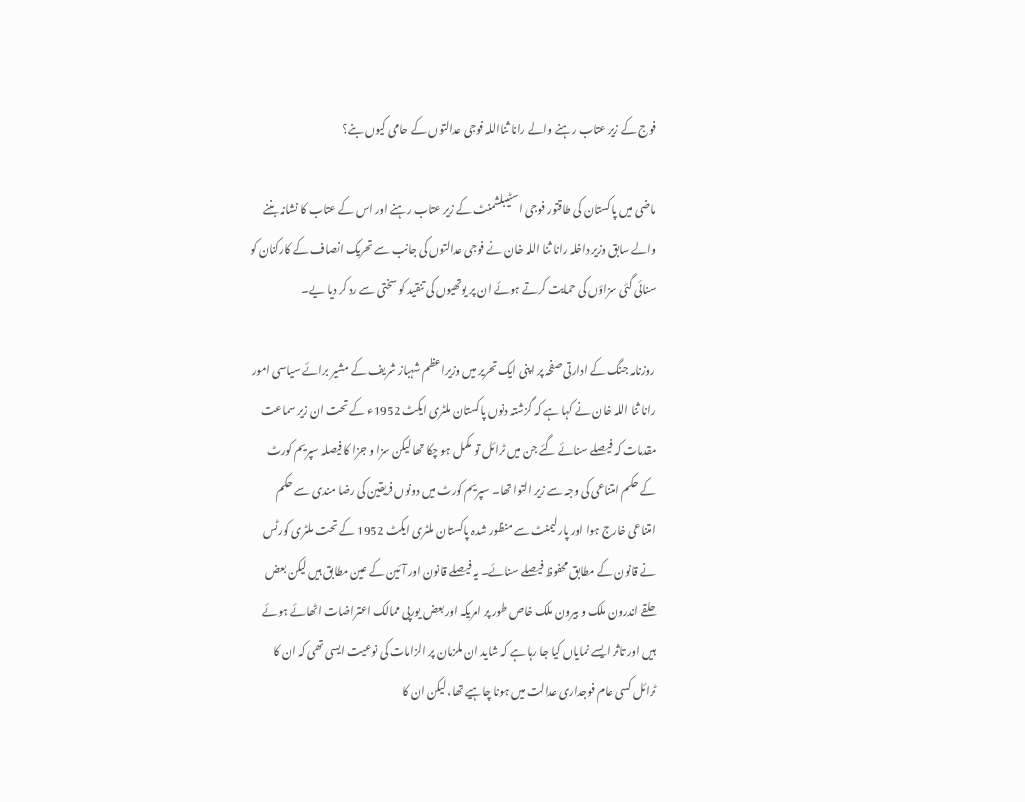فوج کے زیر عتاب رہنے والے رانا ثنااللہ فوجی عدالتوں کے حامی کیوں بنے؟

ماضی میں پاکستان کی طاقتور فوجی اسٹیبلشمنٹ کے زیر عتاب رہنے اور اس کے عتاب کا نشانہ بننے والے سابق وزیر داخلہ رانا ثنا اللہ خان نے فوجی عدالتوں کی جانب سے تحریک انصاف کے کارکنان کو سنائی گئی سزاؤں کی حمایت کرتے ہوئے ان پر یوتھیوں کی تنقید کو سختی سے رد کر دیا یے۔

روزنامہ جنگ کے ادارتی صفحہ پر اپنی ایک تحریر میں وزیراعظم شہباز شریف کے مشیر برائے سیاسی امور رانا ثنا اللہ خان نے کہا ہے کہ گزشتہ دنوں پاکستان ملٹری ایکٹ 1952ء کے تحت ان زیر سماعت مقدمات کہ فیصلے سنائے گئے جن میں ٹرائل تو مکمل ہو چکا تھا لیکن سزا و جزا کا فیصلہ سپریم کورٹ کے حکم امتناعی کی وجہ سے زیر التوا تھا۔ سپریم کورٹ میں دونوں فریقین کی رضا مندی سے حکم امتناعی خارج ہوا اور پارلیمنٹ سے منظور شدہ پاکستان ملٹری ایکٹ 1952 کے تحت ملٹری کورٹس نے قانون کے مطابق محفوظ فیصلے سنائے۔ یہ فیصلے قانون اور آئین کے عین مطابق ہیں لیکن بعض حلقے اندرون ملک و بیرون ملک خاص طور پر امریکہ اور بعض یورپی ممالک اعتراضات اٹھائے ہوئے ہیں اور تاثر ایسے نمایاں کیا جا رہا ہے کہ شاید ان ملزمان پر الزامات کی نوعیت ایسی تھی کہ ان کا ٹرائل کسی عام فوجداری عدالت میں ہونا چاہیے تھا، لیکن ان کا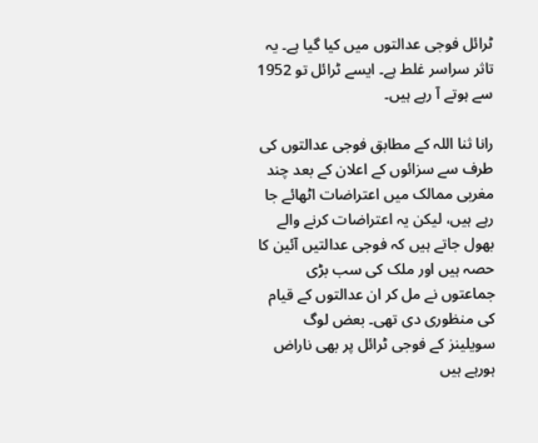ٹرائل فوجی عدالتوں میں کیا گیا ہے۔ یہ تاثر سراسر غلط ہے۔ ایسے ٹرائل تو 1952 سے ہوتے آ رہے ہیں۔

رانا ثنا اللہ کے مطابق فوجی عدالتوں کی طرف سے سزائوں کے اعلان کے بعد چند مغربی ممالک میں اعتراضات اٹھائے جا رہے ہیں، لیکن یہ اعتراضات کرنے والے بھول جاتے ہیں کہ فوجی عدالتیں آئین کا حصہ ہیں اور ملک کی سب بڑی جماعتوں نے مل کر ان عدالتوں کے قیام کی منظوری دی تھی۔ بعض لوگ سویلینز کے فوجی ٹرائل پر بھی ناراض ہورہے ہیں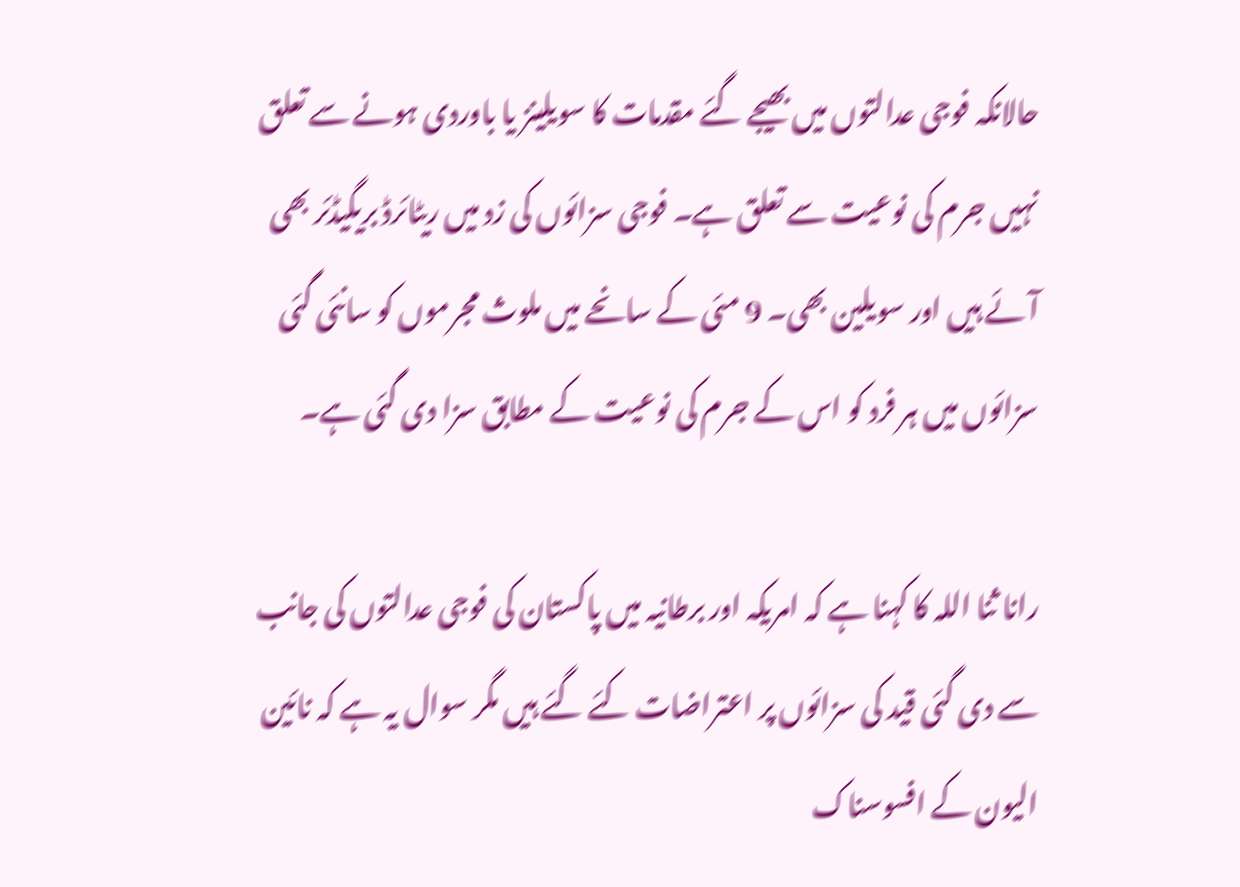حالانکہ فوجی عدالتوں میں بھیجے گئے مقدمات کا سویلینز یا باوردی ہونے سے تعلق نہیں جرم کی نوعیت سے تعلق ہے۔ فوجی سزائوں کی زد میں ریٹائرڈ بریگیڈئر بھی آئے ہیں اور سویلین بھی۔ 9 مئی کے سانحے میں ملوث مجرموں کو سانئی گئی سزائوں میں ہر فرد کو اس کے جرم کی نوعیت کے مطابق سزا دی گئی ہے۔

رانا ثنا اللہ کا کہنا ہے کہ امریکہ اور برطانیہ میں پاکستان کی فوجی عدالتوں کی جانب سے دی گئی قید کی سزائوں پر اعتراضات کئے گئے ہیں مگر سوال یہ ہے کہ نائین الیون کے افسوسناک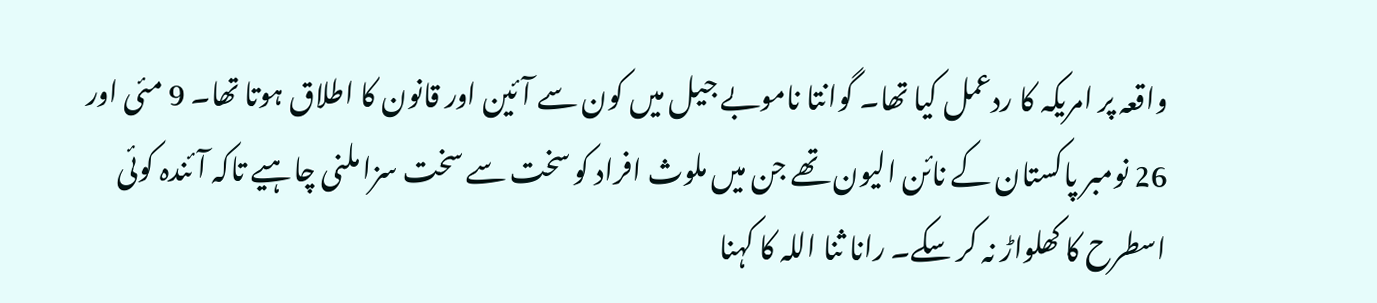واقعہ پر امریکہ کا ردعمل کیا تھا۔ گوانتا ناموبے جیل میں کون سے آئین اور قانون کا اطلاق ہوتا تھا۔ 9 مئی اور 26 نومبر پاکستان کے نائن الیون تھے جن میں ملوث افراد کو سخت سے سخت سزا ملنی چاہیے تاکہ آئندہ کوئی اسطرح کا کھلواڑ نہ کر سکے۔ رانا ثنا اللہ کا کہنا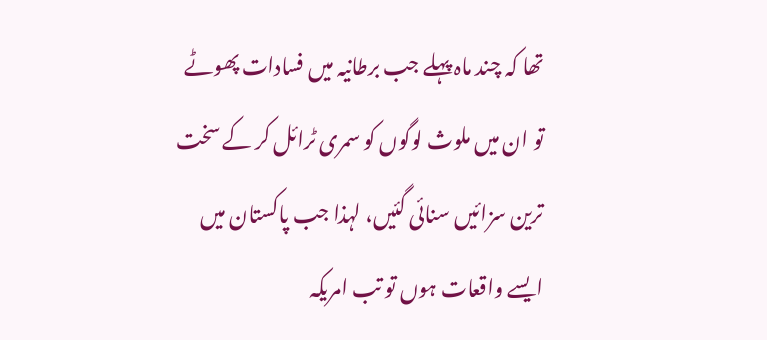تھا کہ چند ماہ پہلے جب برطانیہ میں فسادات پھوٹے تو ان میں ملوث لوگوں کو سمری ٹرائل کر کے سخت ترین سزائیں سنائی گئیں، لہذا جب پاکستان میں ایسے واقعات ہوں تو تب امریکہ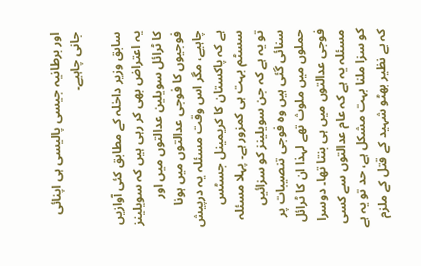اور برطانیہ جیسی پالیسی ہی اپنائی جانی چاہیے۔

سابق وزیر داخلہ کے مطابق کئی آوازیں یہ اعتراض بھی کر رہی ہیں کہ سویلینز کا ٹرائل سویلین عدالتوں میں اور فوجیوں کا فوجی عدالتوں میں ہونا چاہیے، مگر اس وقت مسئلہ یہ درپیش ہے کہ پاکستان کا کریمینل جسٹس سسٹم بہت ہی کمزور ہے۔ پہلا مسئلہ تو یہ ہے کہ جن سویلینز کو سزائیں سنائی گئی ہیں وہ فوجی تنصیبات پر حملوں میں ملوث تھے لہذا ان کا ٹرائل فوجی عدالتوں میں ہی بنتا تھا۔ دوسرا مسئلہ یہ ہے کہ عام عدالتوں سے کسی کو سزا ملنا بہت مشکل ہے، حد تو یہ ہے کہ بے نظیر بھٹو شہید کے قتل کے ملزم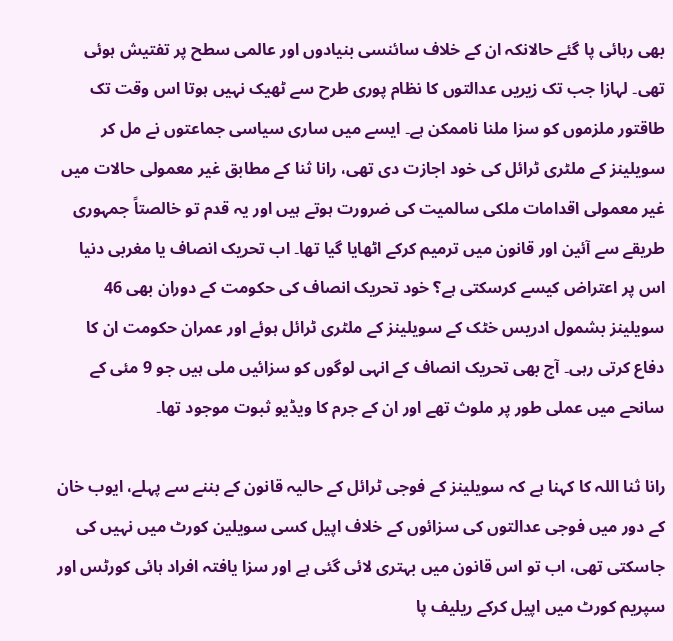بھی رہائی پا گئے حالانکہ ان کے خلاف سائنسی بنیادوں اور عالمی سطح پر تفتیش ہوئی تھی۔ لہازا جب تک زیریں عدالتوں کا نظام پوری طرح سے ٹھیک نہیں ہوتا اس وقت تک طاقتور ملزموں کو سزا ملنا ناممکن ہے۔ ایسے میں ساری سیاسی جماعتوں نے مل کر سویلینز کے ملٹری ٹرائل کی خود اجازت دی تھی، رانا ثنا کے مطابق غیر معمولی حالات میں غیر معمولی اقدامات ملکی سالمیت کی ضرورت ہوتے ہیں اور یہ قدم تو خالصتاً جمہوری طریقے سے آئین اور قانون میں ترمیم کرکے اٹھایا گیا تھا۔ اب تحریک انصاف یا مغربی دنیا اس پر اعتراض کیسے کرسکتی ہے؟ خود تحریک انصاف کی حکومت کے دوران بھی 46 سویلینز بشمول ادریس خٹک کے سویلینز کے ملٹری ٹرائل ہوئے اور عمران حکومت ان کا دفاع کرتی رہی۔ آج بھی تحریک انصاف کے انہی لوگوں کو سزائیں ملی ہیں جو 9 مئی کے سانحے میں عملی طور پر ملوث تھے اور ان کے جرم کا ویڈیو ثبوت موجود تھا۔

رانا ثنا اللہ کا کہنا ہے کہ سویلینز کے فوجی ٹرائل کے حالیہ قانون کے بننے سے پہلے، ایوب خان کے دور میں فوجی عدالتوں کی سزائوں کے خلاف اپیل کسی سویلین کورٹ میں نہیں کی جاسکتی تھی، اب تو اس قانون میں بہتری لائی گئی ہے اور سزا یافتہ افراد ہائی کورٹس اور سپریم کورٹ میں اپیل کرکے ریلیف پا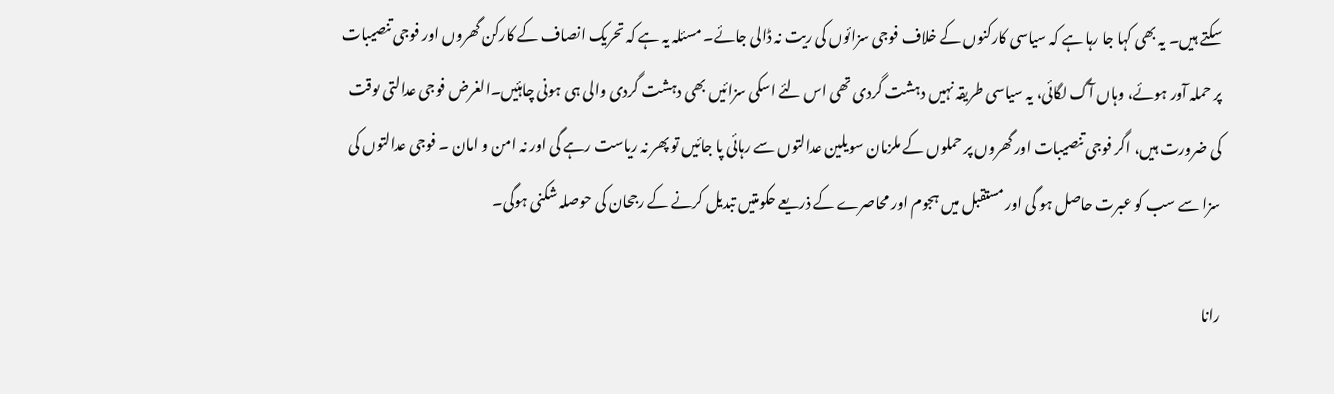سکتے ہیں۔ یہ بھی کہا جا رہا ہے کہ سیاسی کارکنوں کے خلاف فوجی سزائوں کی ریت نہ ڈالی جائے۔ مسئلہ یہ ہے کہ تحریک انصاف کے کارکن گھروں اور فوجی تنصیبات پر حملہ آور ہوئے، وہاں آگ لگائی، یہ سیاسی طریقہ نہیں دہشت گردی تھی اس لئے اسکی سزائیں بھی دہشت گردی والی ہی ہونی چاہئیں۔الغرض فوجی عدالتی ںوقت کی ضرورت ہیں، اگر فوجی تنصیبات اور گھروں پر حملوں کے ملزمان سویلین عدالتوں سے رہائی پا جائیں تو پھر نہ ریاست رہے گی اور نہ امن و امان ۔ فوجی عدالتوں کی سزا سے سب کو عبرت حاصل ہو گی اور مستقبل میں ہجوم اور محاصرے کے ذریعے حکومتیں تبدیل کرنے کے رجحان کی حوصلہ شکنی ہوگی۔

رانا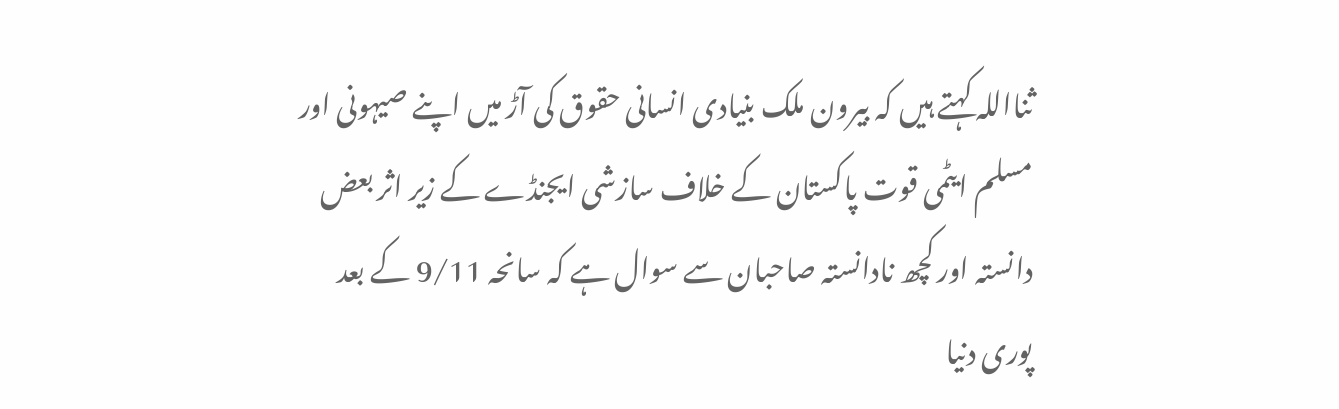ثنااللہ کہتے ہیں کہ بیرون ملک بنیادی انسانی حقوق کی آڑ میں اپنے صیہونی اور مسلم ایٹمی قوت پاکستان کے خلاف سازشی ایجنڈے کے زیر اثر بعض دانستہ اور کچھ نادانستہ صاحبان سے سوال ہے کہ سانحہ 9/11 کے بعد پوری دنیا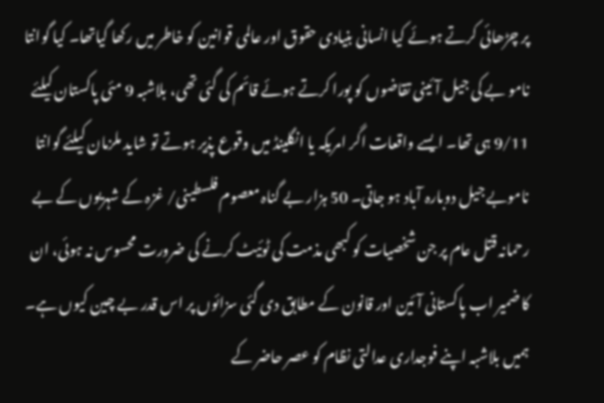پر چڑھائی کرتے ہوئے کیا انسانی بنیادی حقوق اور عالمی قوانین کو خاطر میں رکھا گیاتھا۔ کیا گوانتا نامو بے کی جیل آئینی تقاضوں کو پورا کرتے ہوئے قائم کی گئی تھی، بلاشبہ 9 مئی پاکستان کیلئے 9/11 ہی تھا۔ ایسے واقعات اگر امریکہ یا انگلینڈ میں وقوع پذیر ہوتے تو شاید ملزمان کیلئے گوانتا ناموبے جیل دوبارہ آباد ہو جاتی۔ 50 ہزار بے گناہ معصوم فلسطینی/ غزہ کے شہریوں کے بے رحمانہ قتل عام پر جن شخصیات کو کبھی مذمت کی ٹوئیٹ کرنے کی ضرورت محسوس نہ ہوئی، ان کا ضمیر اب پاکستانی آئین اور قانون کے مطابق دی گئی سزائوں پر اس قدر بے چین کیوں ہے۔ ہمیں بلاشبہ اپنے فوجداری عدالتی نظام کو عصر حاضر کے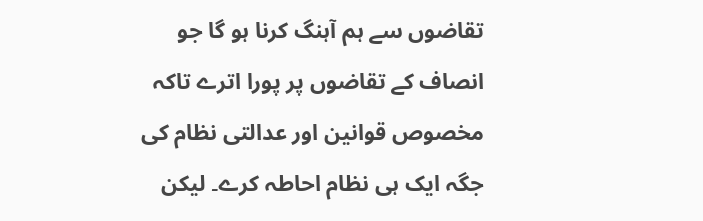تقاضوں سے ہم آہنگ کرنا ہو گا جو انصاف کے تقاضوں پر پورا اترے تاکہ مخصوص قوانین اور عدالتی نظام کی جگہ ایک ہی نظام احاطہ کرے۔ لیکن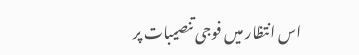اس انتظار میں فوجی تنصیبات پر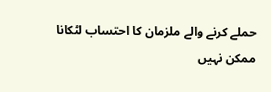حملے کرنے والے ملزمان کا احتساب لٹکانا ممکن نہیں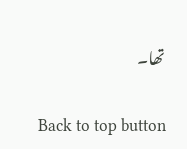تھا۔

Back to top button